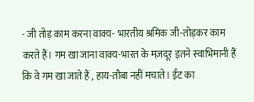- जी तोड़ काम करना वाक्य- भारतीय श्रमिक जी-तोड़कर काम करते हैं। गम खा जाना वाक्य-भारत के मज़दूर इतने स्वाभिमानी हैं कि वे गम खा जाते हैं , हाय-तौबा नहीं मचाते। ईंट का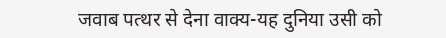जवाब पत्थर से देना वाक्य-यह दुनिया उसी को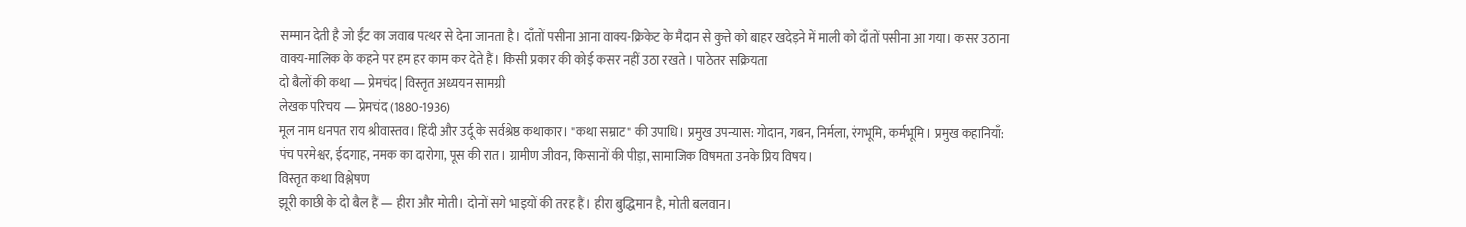सम्मान देती है जो ईंट का जवाब पत्थर से देना जानता है। दाँतों पसीना आना वाक्य-क्रिकेट के मैदान से कुत्ते को बाहर खदेड़ने में माली को दाँतों पसीना आ गया। कसर उठाना वाक्य-मालिक के कहने पर हम हर काम कर देते हैं। किसी प्रकार की कोई कसर नहीं उठा रखते । पाठेतर सक्रियता
दो बैलों की कथा — प्रेमचंद | विस्तृत अध्ययन सामग्री
लेखक परिचय — प्रेमचंद (1880-1936)
मूल नाम धनपत राय श्रीवास्तव। हिंदी और उर्दू के सर्वश्रेष्ठ कथाकार। "कथा सम्राट" की उपाधि। प्रमुख उपन्यास: गोदान, गबन, निर्मला, रंगभूमि, कर्मभूमि। प्रमुख कहानियाँ: पंच परमेश्वर, ईदगाह, नमक का दारोगा, पूस की रात। ग्रामीण जीवन, किसानों की पीड़ा, सामाजिक विषमता उनके प्रिय विषय।
विस्तृत कथा विश्लेषण
झूरी काछी के दो बैल हैं — हीरा और मोती। दोनों सगे भाइयों की तरह हैं। हीरा बुद्धिमान है, मोती बलवान।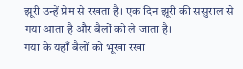झूरी उन्हें प्रेम से रखता है। एक दिन झूरी की ससुराल से गया आता है और बैलों को ले जाता है।
गया के यहाँ बैलों को भूखा रखा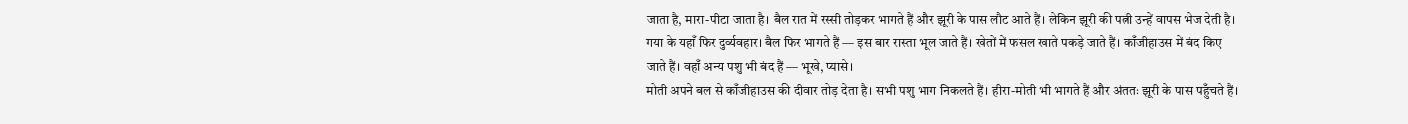जाता है, मारा-पीटा जाता है। बैल रात में रस्सी तोड़कर भागते हैं और झूरी के पास लौट आते हैं। लेकिन झूरी की पत्नी उन्हें वापस भेज देती है।
गया के यहाँ फिर दुर्व्यवहार। बैल फिर भागते हैं — इस बार रास्ता भूल जाते हैं। खेतों में फसल खाते पकड़े जाते हैं। काँजीहाउस में बंद किए जाते हैं। वहाँ अन्य पशु भी बंद हैं — भूखे, प्यासे।
मोती अपने बल से काँजीहाउस की दीवार तोड़ देता है। सभी पशु भाग निकलते हैं। हीरा-मोती भी भागते हैं और अंततः झूरी के पास पहुँचते हैं।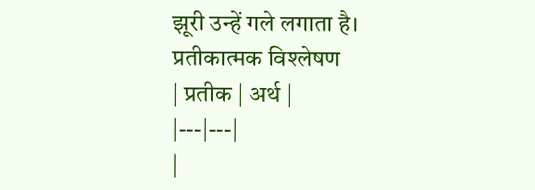झूरी उन्हें गले लगाता है।
प्रतीकात्मक विश्लेषण
| प्रतीक | अर्थ |
|---|---|
|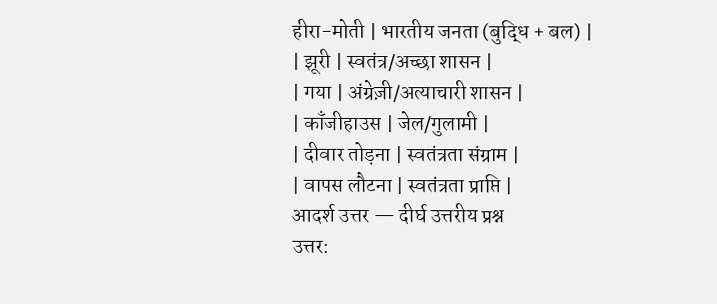हीरा-मोती | भारतीय जनता (बुद्धि + बल) |
| झूरी | स्वतंत्र/अच्छा शासन |
| गया | अंग्रेज़ी/अत्याचारी शासन |
| काँजीहाउस | जेल/गुलामी |
| दीवार तोड़ना | स्वतंत्रता संग्राम |
| वापस लौटना | स्वतंत्रता प्राप्ति |
आदर्श उत्तर — दीर्घ उत्तरीय प्रश्न
उत्तर: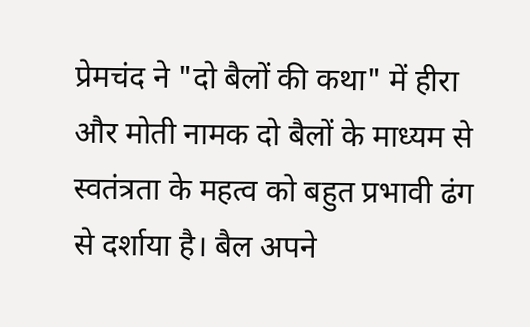प्रेमचंद ने "दो बैलों की कथा" में हीरा और मोती नामक दो बैलों के माध्यम से स्वतंत्रता के महत्व को बहुत प्रभावी ढंग से दर्शाया है। बैल अपने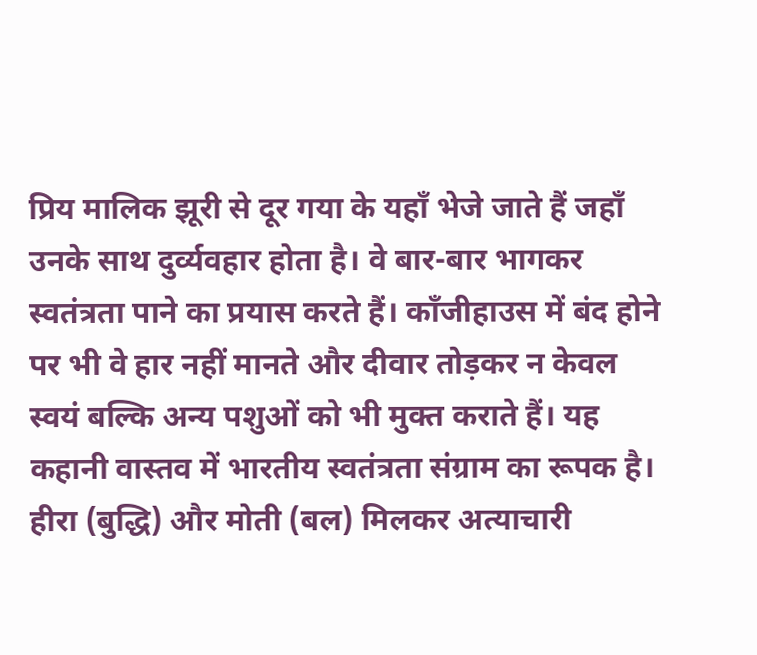प्रिय मालिक झूरी से दूर गया के यहाँ भेजे जाते हैं जहाँ उनके साथ दुर्व्यवहार होता है। वे बार-बार भागकर स्वतंत्रता पाने का प्रयास करते हैं। काँजीहाउस में बंद होने पर भी वे हार नहीं मानते और दीवार तोड़कर न केवल स्वयं बल्कि अन्य पशुओं को भी मुक्त कराते हैं। यह कहानी वास्तव में भारतीय स्वतंत्रता संग्राम का रूपक है। हीरा (बुद्धि) और मोती (बल) मिलकर अत्याचारी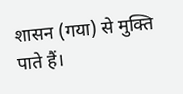शासन (गया) से मुक्ति पाते हैं।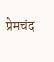प्रेमचंद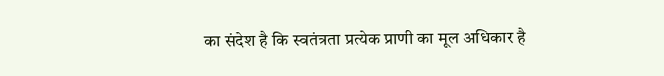का संदेश है कि स्वतंत्रता प्रत्येक प्राणी का मूल अधिकार है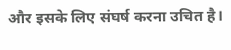और इसके लिए संघर्ष करना उचित है।